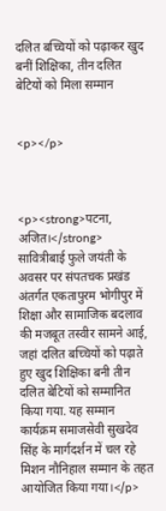दलित बच्चियों को पढ़ाकर खुद बनीं शिक्षिका, तीन दलित बेटियों को मिला सम्मान


<p></p>



<p><strong>पटना, अजित।</strong> सावित्रीबाई फुले जयंती के अवसर पर संपतचक प्रखंड अंतर्गत एकतापुरम भोगीपुर में शिक्षा और सामाजिक बदलाव की मजबूत तस्वीर सामने आई, जहां दलित बच्चियों को पढ़ाते हुए खुद शिक्षिका बनी तीन दलित बेटियों को सम्मानित किया गया. यह सम्मान कार्यक्रम समाजसेवी सुखदेव सिंह के मार्गदर्शन में चल रहे मिशन नौनिहाल सम्मान के तहत आयोजित किया गया।</p>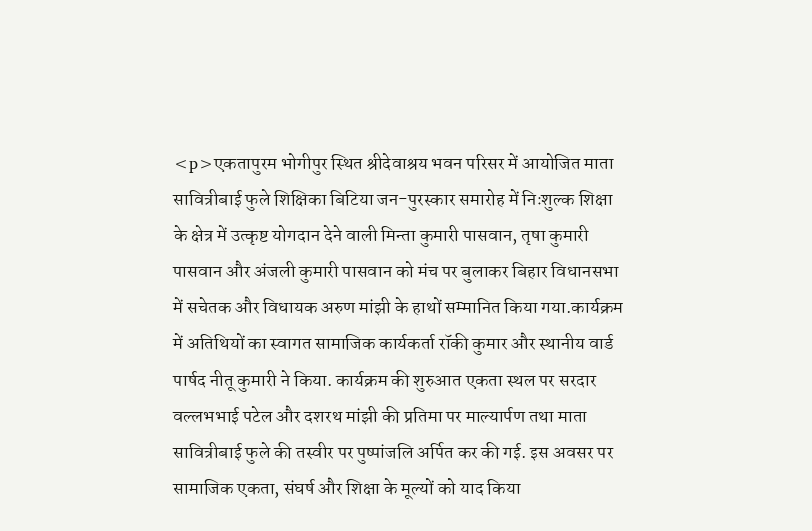<p>एकतापुरम भोगीपुर स्थित श्रीदेवाश्रय भवन परिसर में आयोजित माता सावित्रीबाई फुले शिक्षिका बिटिया जन-पुरस्कार समारोह में निःशुल्क शिक्षा के क्षेत्र में उत्कृष्ट योगदान देने वाली मिन्ता कुमारी पासवान, तृषा कुमारी पासवान और अंजली कुमारी पासवान को मंच पर बुलाकर बिहार विधानसभा में सचेतक और विधायक अरुण मांझी के हाथों सम्मानित किया गया.कार्यक्रम में अतिथियों का स्वागत सामाजिक कार्यकर्ता रॉकी कुमार और स्थानीय वार्ड पार्षद नीतू कुमारी ने किया. कार्यक्रम की शुरुआत एकता स्थल पर सरदार वल्लभभाई पटेल और दशरथ मांझी की प्रतिमा पर माल्यार्पण तथा माता सावित्रीबाई फुले की तस्वीर पर पुष्पांजलि अर्पित कर की गई. इस अवसर पर सामाजिक एकता, संघर्ष और शिक्षा के मूल्यों को याद किया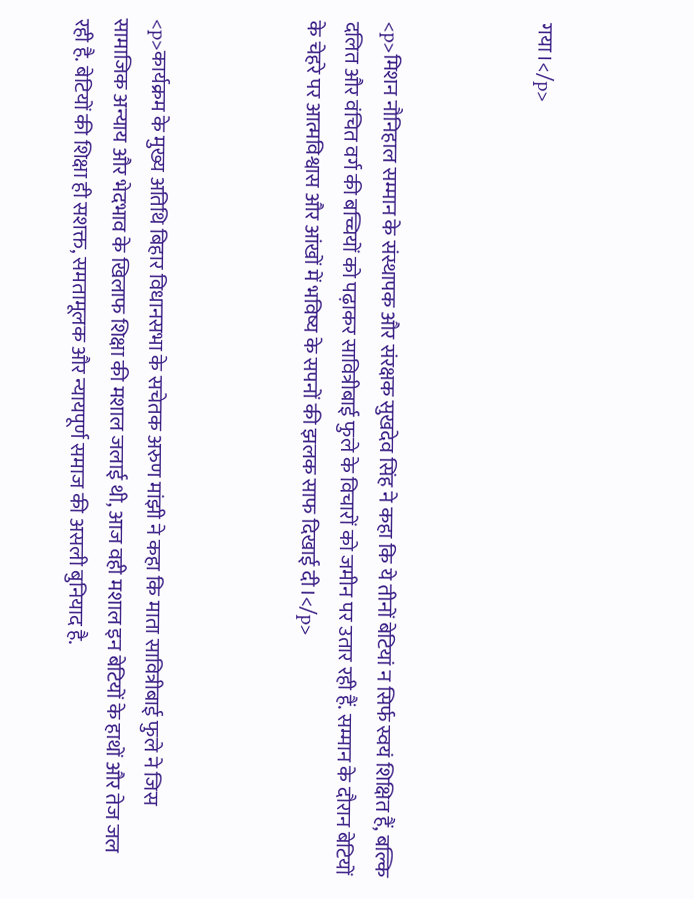गया।</p>



<p>मिशन नौनिहाल सम्मान के संस्थापक और संरक्षक सुखदेव सिंह ने कहा कि ये तीनों बेटियां न सिर्फ स्वयं शिक्षित हैं, बल्कि दलित और वंचित वर्ग की बच्चियों को पढ़ाकर सावित्रीबाई फुले के विचारों को जमीन पर उतार रही हैं. सम्मान के दौरान बेटियों के चेहरे पर आत्मविश्वास और आंखों में भविष्य के सपनों की झलक साफ दिखाई दी।</p>



<p>कार्यक्रम के मुख्य अतिथि बिहार विधानसभा के सचेतक अरुण मांझी ने कहा कि माता सावित्रीबाई फुले ने जिस सामाजिक अन्याय और भेदभाव के खिलाफ शिक्षा की मशाल जलाई थी, आज वही मशाल इन बेटियों के हाथों और तेज जल रही है. बेटियों की शिक्षा ही सशक्त, समतामूलक और न्यायपूर्ण समाज की असली बुनियाद है.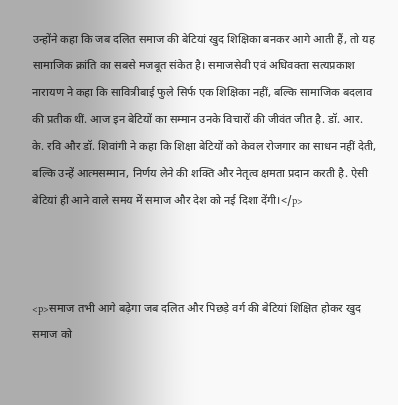उन्होंने कहा कि जब दलित समाज की बेटियां खुद शिक्षिका बनकर आगे आती हैं, तो यह सामाजिक क्रांति का सबसे मजबूत संकेत है। समाजसेवी एवं अधिवक्ता सत्यप्रकाश नारायण ने कहा कि सावित्रीबाई फुले सिर्फ एक शिक्षिका नहीं, बल्कि सामाजिक बदलाव की प्रतीक थीं. आज इन बेटियों का सम्मान उनके विचारों की जीवंत जीत है. डॉ. आर. के. रवि और डॉ. शिवांगी ने कहा कि शिक्षा बेटियों को केवल रोजगार का साधन नहीं देती, बल्कि उन्हें आत्मसम्मान, निर्णय लेने की शक्ति और नेतृत्व क्षमता प्रदान करती है. ऐसी बेटियां ही आने वाले समय में समाज और देश को नई दिशा देंगी।</p>



<p>समाज तभी आगे बढ़ेगा जब दलित और पिछड़े वर्ग की बेटियां शिक्षित होकर खुद समाज को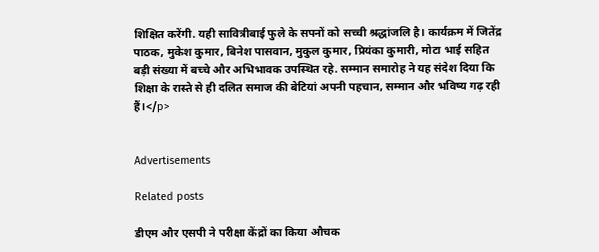शिक्षित करेंगी. यही सावित्रीबाई फुले के सपनों को सच्ची श्रद्धांजलि है। कार्यक्रम में जितेंद्र पाठक, मुकेश कुमार, बिनेश पासवान, मुकुल कुमार, प्रियंका कुमारी, मोटा भाई सहित बड़ी संख्या में बच्चे और अभिभावक उपस्थित रहे. सम्मान समारोह ने यह संदेश दिया कि शिक्षा के रास्ते से ही दलित समाज की बेटियां अपनी पहचान, सम्मान और भविष्य गढ़ रही हैं।</p>


Advertisements

Related posts

डीएम और एसपी ने परीक्षा केंद्रों का किया औचक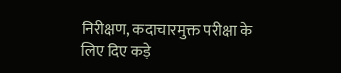निरीक्षण, कदाचारमुक्त परीक्षा के लिए दिए कड़े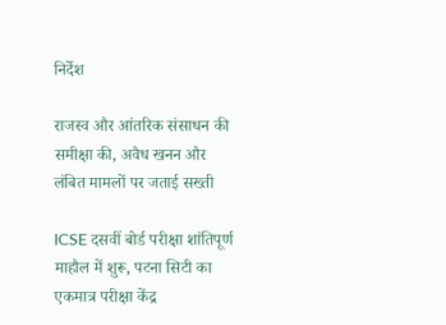निर्देश

राजस्व और आंतरिक संसाधन की समीक्षा की, अवैध खनन और लंबित मामलों पर जताई सख्ती

ICSE दसवीं बोर्ड परीक्षा शांतिपूर्ण माहौल में शुरू, पटना सिटी का एकमात्र परीक्षा केंद्र